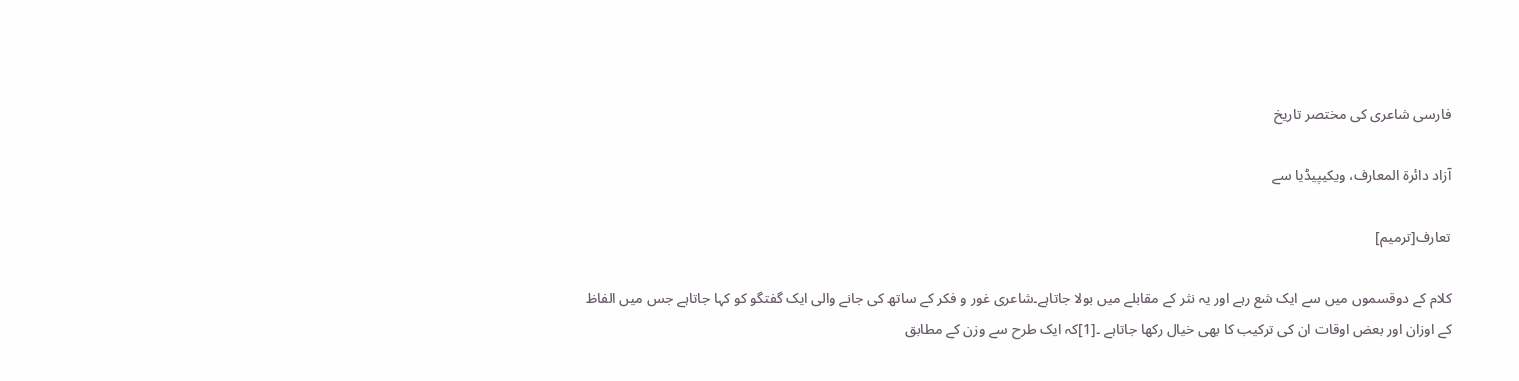فارسی شاعری کی مختصر تاریخ

آزاد دائرۃ المعارف، ویکیپیڈیا سے

تعارف[ترمیم]

کلام کے دوقسموں میں سے ایک شع رہے اور یہ نثر کے مقابلے میں بولا جاتاہے۔شاعری غور و فکر کے ساتھ کی جانے والی ایک گفتگو کو کہا جاتاہے جس میں الفاظ کے اوزان اور بعض اوقات ان کی ترکیب کا بھی خیال رکھا جاتاہے ۔[1]کہ ایک طرح سے وزن کے مطابق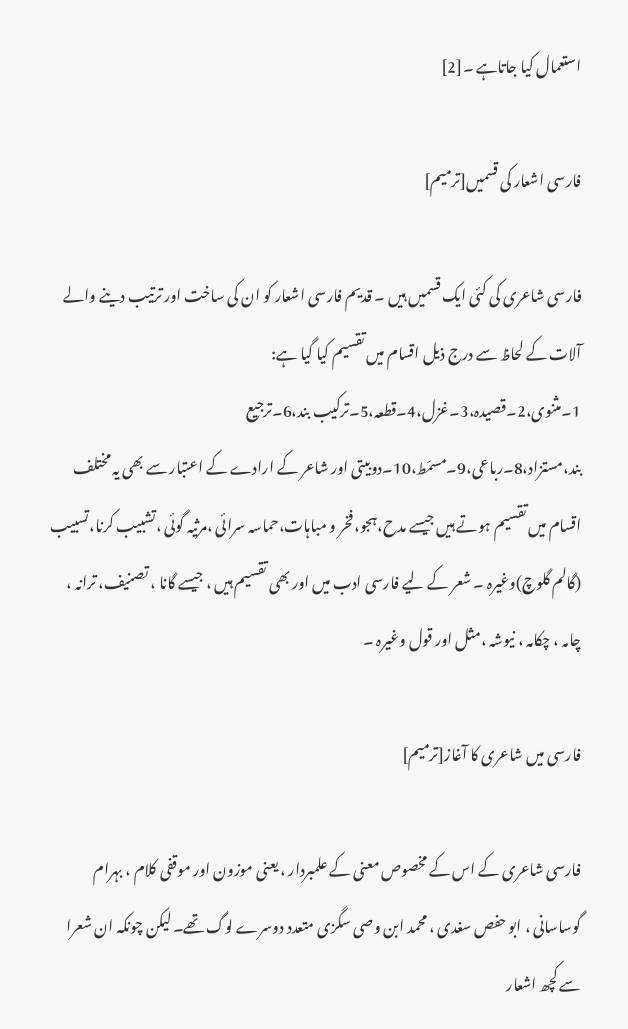استعمال کیا جاتاہے ۔[2]

فارسی اشعار کی قسمیں[ترمیم]

فارسی شاعری کی کئی ایک قسمیں ہیں ۔ قدیم فارسی اشعار کو ان کی ساخت اور ترتیب دینے والے آلات کے لحاظ سے درج ذیل اقسام میں تقسیم کیا گیا ہے: 1۔مثنوی،2۔قصیدہ،3۔غزل،4۔قطعہ،5۔ترکیب بند،6۔ترجیع بند،مستزاد،8۔رباعی،9۔مسمّط،10۔دوبیتی اور شاعر کے ارادے کے اعتبار سے بھی یہ مختلف اقسام میں تقسیم ہوتے ہیں جیسے مدح،ہجو،فخر و مباہات،حماسہ سرائی ،مرثیہ گوئی ،تشبیب کرنا،تسبیب (گالم گلوچ)وغیرہ ۔ شعر کے لیے فارسی ادب میں اور بھی تقسیم ہیں ، جیسے گانا ، تصنیف، ترانہ ، چامہ ، چکامہ ، نیوشہ ،مثل اور قول وغیرہ ۔

فارسی میں شاعری کا آغاز[ترمیم]

فارسی شاعری کے اس کے مخصوص معنی کے علمبردار ، یعنی موزون اور موقفی کلام ، بہرام گوساسانی ، ابو حفص سغدی ، محمد ابن وصی سگزی متعدد دوسرے لوگ تھے۔ لیکن چونکہ ان شعرا سے کچھ اشعار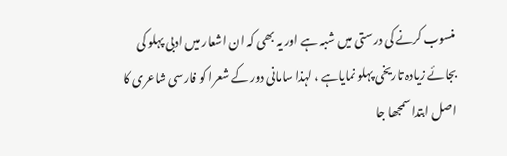منسوب کرنے کی درستی میں شبہ ہے اور یہ بھی کہ ان اشعار میں ادبی پہلو کی بجائے زیادہ تاریخی پہلو نمایاہے ، لہذا سامانی دور کے شعرا کو فارسی شاعری کا اصل ابتدا سمجھا جا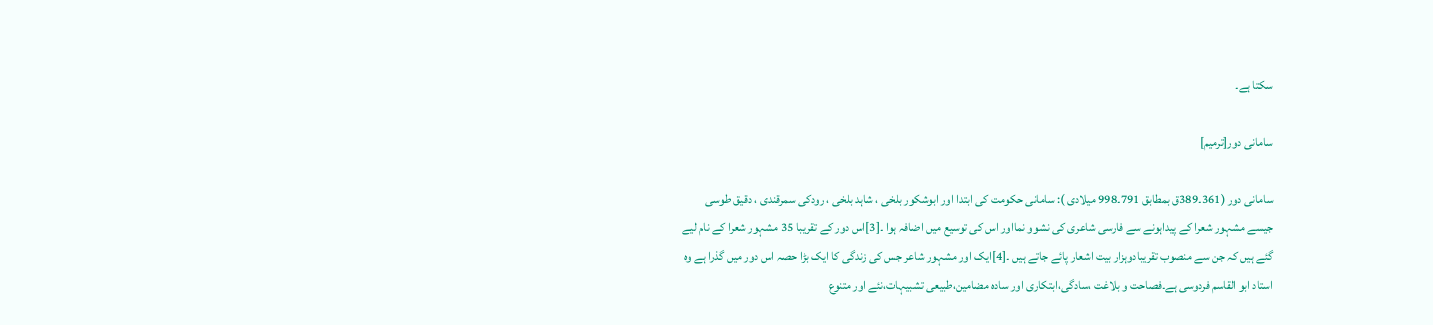سکتا ہے۔

سامانی دور[ترمیم]

سامانی دور (361۔389ق بمطابق 791۔998 میلادی ): سامانی حکومت کی ابتدا اور ابوشکور بلخی ، شاہد بلخی ، رودکی سمرقندی ، دقیق طوسی جیسے مشہور شعرا کے پیداہونے سے فارسی شاعری کی نشوو نمااور اس کی توسیع میں اضافہ ہوا ۔[3]اس دور کے تقریبا 35 مشہور شعرا کے نام لیے گئے ہیں کہ جن سے منصوب تقریبادوہزار بیت اشعار پائے جاتے ہیں ۔[4]ایک اور مشہور شاعر جس کی زندگی کا ایک بڑا حصہ اس دور میں گذرا ہے وہ استاد ابو القاسم فردوسی ہے۔فصاحت و بلاغت ،سادگی،ابتکاری اور سادہ مضامین،طبیعی تشبیہات،نئے اور متنوع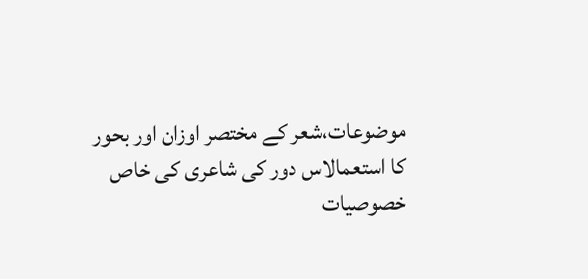موضوعات،شعر کے مختصر اوزان اور بحور کا استعمالاس دور کی شاعری کی خاص خصوصیات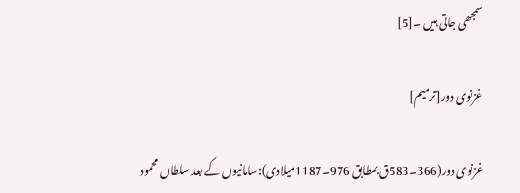سمجھی جاتی ہیں ۔[5]

غزنوی دور[ترمیم]

غزنوی دور(366۔583ق بمطابق 976۔1187میلادی):سامانیوں کے بعد سلطاں محمود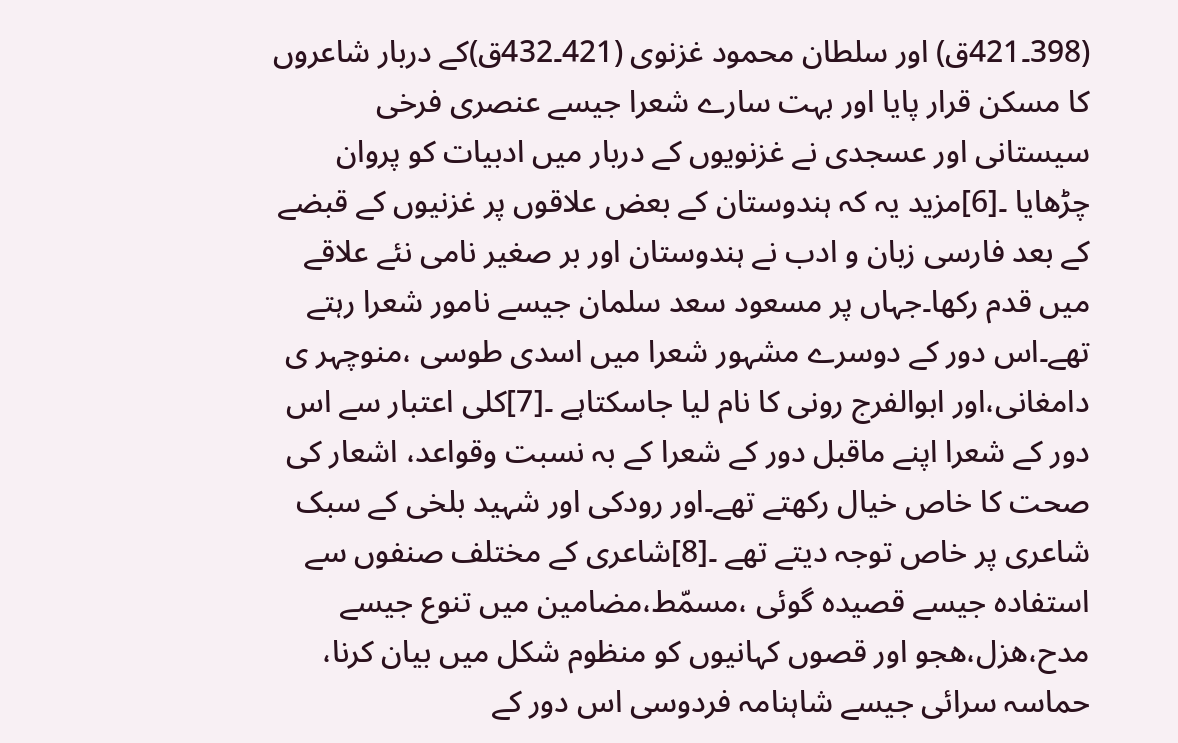(398۔421ق) اور سلطان محمود غزنوی (421۔432ق)کے دربار شاعروں کا مسکن قرار پایا اور بہت سارے شعرا جیسے عنصری فرخی سیستانی اور عسجدی نے غزنویوں کے دربار میں ادبیات کو پروان چڑھایا ۔[6]مزید یہ کہ ہندوستان کے بعض علاقوں پر غزنیوں کے قبضے کے بعد فارسی زبان و ادب نے ہندوستان اور بر صغیر نامی نئے علاقے میں قدم رکھا۔جہاں پر مسعود سعد سلمان جیسے نامور شعرا رہتے تھے۔اس دور کے دوسرے مشہور شعرا میں اسدی طوسی ،منوچہر ی دامغانی،اور ابوالفرج رونی کا نام لیا جاسکتاہے ۔[7]کلی اعتبار سے اس دور کے شعرا اپنے ماقبل دور کے شعرا کے بہ نسبت وقواعد، اشعار کی صحت کا خاص خیال رکھتے تھے۔اور رودکی اور شہید بلخی کے سبک شاعری پر خاص توجہ دیتے تھے ۔[8]شاعری کے مختلف صنفوں سے استفادہ جیسے قصیدہ گوئی ،مسمّط،مضامین میں تنوع جیسے مدح،ھزل،ھجو اور قصوں کہانیوں کو منظوم شکل میں بیان کرنا، حماسہ سرائی جیسے شاہنامہ فردوسی اس دور کے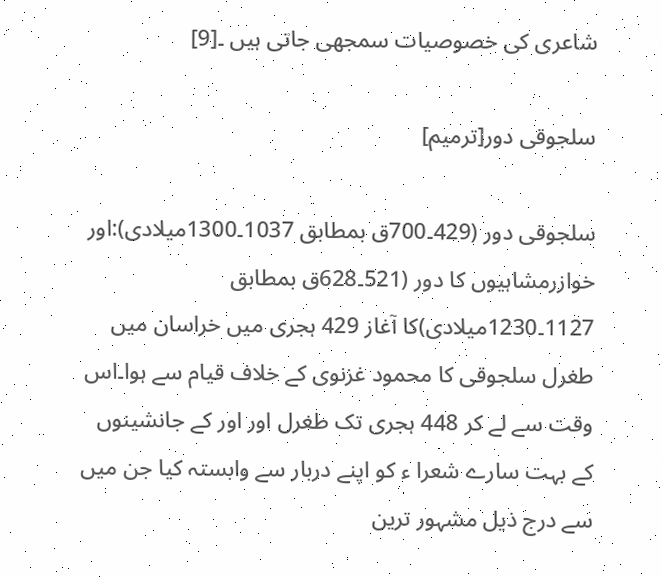شاعری کی خصوصیات سمجھی جاتی ہیں ۔[9]

سلجوقی دور[ترمیم]

سلجوقی دور (429۔700ق بمطابق 1037۔1300میلادی):اور خوازرمشاہیوں کا دور (521۔628ق بمطابق 1127۔1230میلادی)کا آغاز 429 ہجری میں خراسان میں طغرل سلجوقی کا محمود غزنوی کے خلاف قیام سے ہوا۔اس وقت سے لے کر 448 ہجری تک طغرل اور اور کے جانشینوں کے بہت سارے شعرا ء کو اپنے دربار سے وابستہ کیا جن میں سے درج ذیل مشہور ترین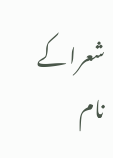شعرا کے نام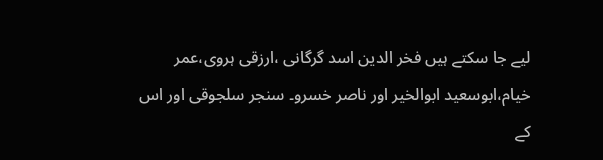لیے جا سکتے ہیں فخر الدین اسد گرگانی ،ارزقی ہروی،عمر خیام،ابوسعید ابوالخیر اور ناصر خسرو۔ سنجر سلجوقی اور اس کے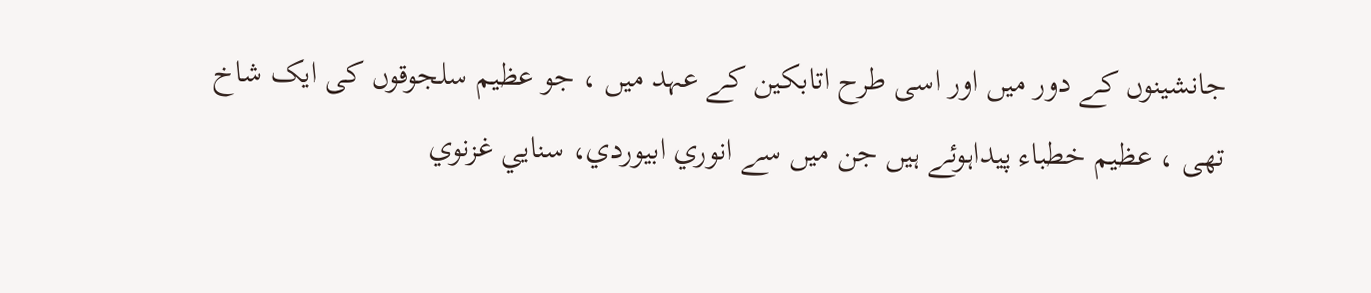جانشینوں کے دور میں اور اسی طرح اتابکین کے عہد میں ، جو عظیم سلجوقوں کی ایک شاخ تھی ، عظیم خطباء پیداہوئے ہیں جن میں سے انوري ابيوردي، سنايي غزنوي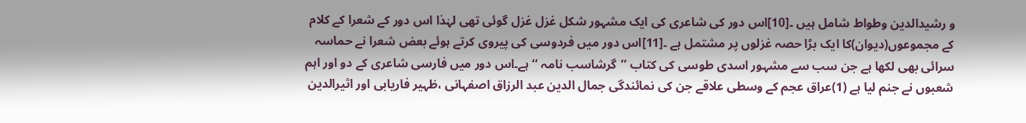و ‌رشيدالدين وطواط شامل ہیں ۔[10]اس دور کی شاعری کی ایک مشہور شکل غزل غزل گوئی تھی لہٰذا اس دور کے شعرا کے کلام کے مجموعوں(دیوان)کا ایک بڑا حصہ غزلوں پر مشتمل ہے ۔[11]اس دور میں فردوسی کی پیروی کرتے ہوئے بعض شعرا نے حماسہ سرائی بھی لکھا ہے جن سب سے مشہور اسدی طوسی کی کتاب ’’گرشاسب نامہ ‘‘ ہے۔اس دور میں فارسی شاعری کے دو اور اہم شعبوں نے جنم لیا ہے (1)عراق عجم کے وسطی علاقے جن کی نمائندگی جمال الدین عبد الرزاق اصفہانی ،ظہیر فاریابی اور اثيرالدين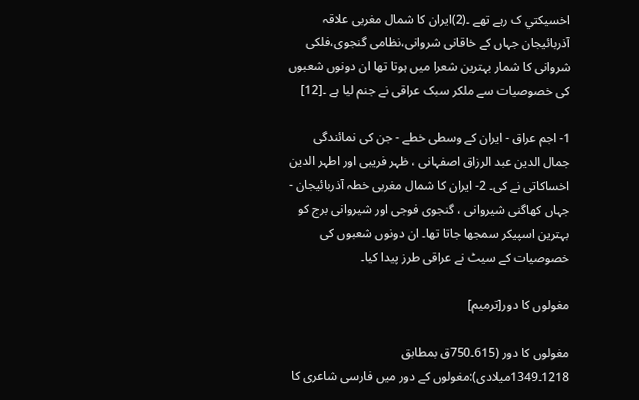اخسيكتي ک رہے تھے ۔(2)ایران کا شمال مغربی علاقہ آذربائیجان جہاں کے خاقانی شروانی،نظامی گنجوی،فلکی شروانی کا شمار بہترین شعرا میں ہوتا تھا ان دونوں شعبوں کی خصوصیات سے ملکر سبک عراقی نے جنم لیا ہے ۔[12]

1- اجم عراق - ایران کے وسطی خطے - جن کی نمائندگی جمال الدین عبد الرزاق اصفہانی ، ظہر فریبی اور اطہر الدین اخساکاتی نے کی۔ 2- ایران کا شمال مغربی خطہ آذربائیجان - جہاں کھاگنی شیروانی ، گنجوی فوجی اور شیروانی برج کو بہترین اسپیکر سمجھا جاتا تھا۔ ان دونوں شعبوں کی خصوصیات کے سیٹ نے عراقی طرز پیدا کیا۔

مغولوں کا دور[ترمیم]

مغولوں کا دور (615۔750ق بمطابق 1218۔1349میلادی):مغولوں کے دور میں فارسی شاعری کا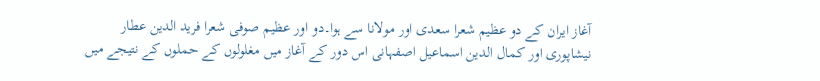آغاز ایران کے دو عظیم شعرا سعدی اور مولانا سے ہوا۔دو اور عظیم صوفی شعرا فرید الدین عطار نیشاپوری اور کمال الدین اسماعیل اصفہانی اس دور کے آغاز میں مغلولوں کے حملوں کے نتیجے میں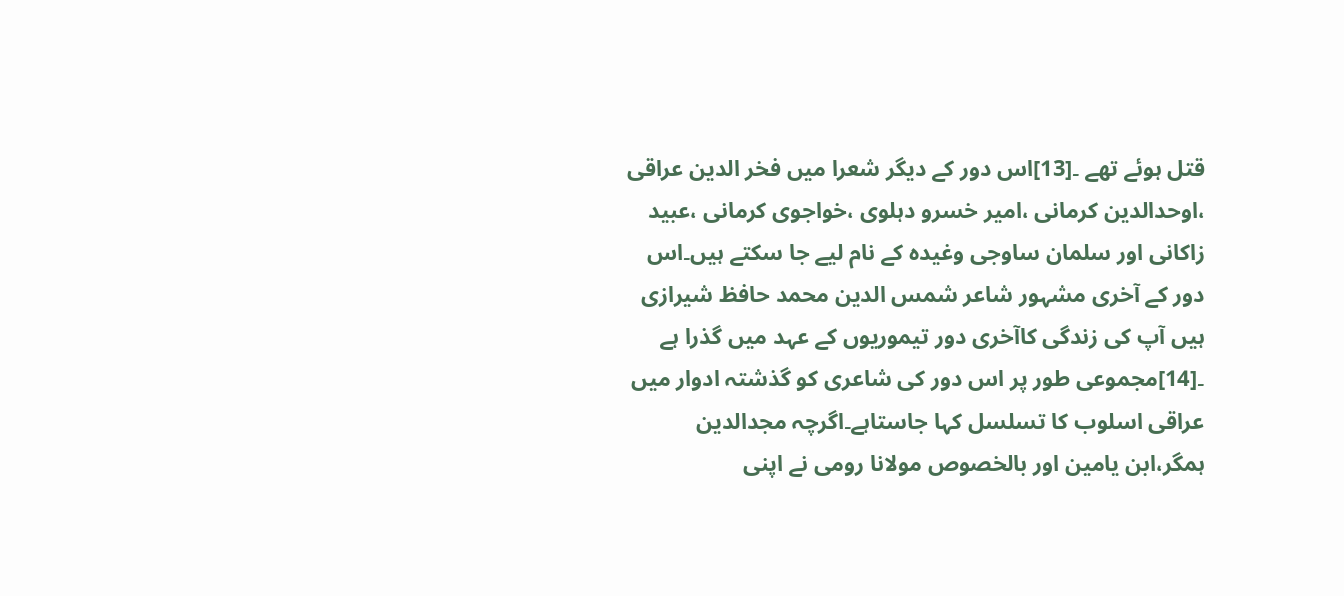قتل ہوئے تھے ۔[13]اس دور کے دیگر شعرا میں فخر الدین عراقی ،اوحدالدین کرمانی ،امیر خسرو دہلوی ،خواجوی کرمانی ،عبید زاکانی اور سلمان ساوجی وغیدہ کے نام لیے جا سکتے ہیں۔اس دور کے آخری مشہور شاعر شمس الدین محمد حافظ شیرازی ہیں آپ کی زندگی کاآخری دور تیموریوں کے عہد میں گذرا ہے ۔[14]مجموعی طور پر اس دور کی شاعری کو گذشتہ ادوار میں عراقی اسلوب کا تسلسل کہا جاستاہے۔اگرچہ مجدالدین ہمگر،ابن یامین اور بالخصوص مولانا رومی نے اپنی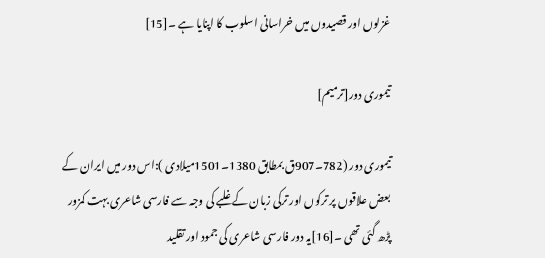غزلوں اور قصیدوں میں خراسانی اسلوب کا اپنایا ہے ۔[15]

تیموری دور[ترمیم]

تیموری دور (782۔907ق بمطابق 1380۔1501میلادی ):اس دور میں ایران کے بعض علاقوں پر ترکوں اور ترکی زبان کے غلبے کی وجہ سے فارسی شاعری بہت کمزور پڑھ گئی تھی ۔[16]یہ دور فارسی شاعری کی جمود اور تقلید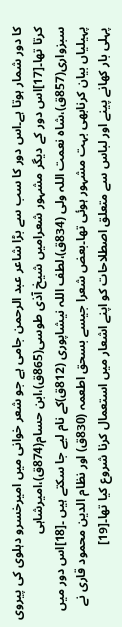کا دور شمار ہوتا ہے۔اس دور کا سب سے بڑا شاعر عبد الرحمن جامی ہے جو شعر خوانی میں امیرخسرو دہلوی کی پیروی کرتا تھا۔[17]اس دور کے دیگر مشہور شعرامیں شیخ آذی طوسی(865ق)،ابن حسام(874ق)،امیرشاہی سبزواری(857ق)،شاہ نعمت اللہ ولی (834ق)،لطف اللہ نیشاپوری (812ق)کے نام لیے جا سکتے ہیں ۔[18]اس دور میں پہیلیاں بیان کرنابھی بہت مشہور ہوئی تھا۔بعض شعرا جیسے بسحق اطعمہ (830ق) اور نظام الدین محمود قاری نے پہلی بار کھانے پینے اور لباس سے متعلق اصطلاحات کو اپنے اشعار میں استعمال کرنا شروع کیا تھا۔[19]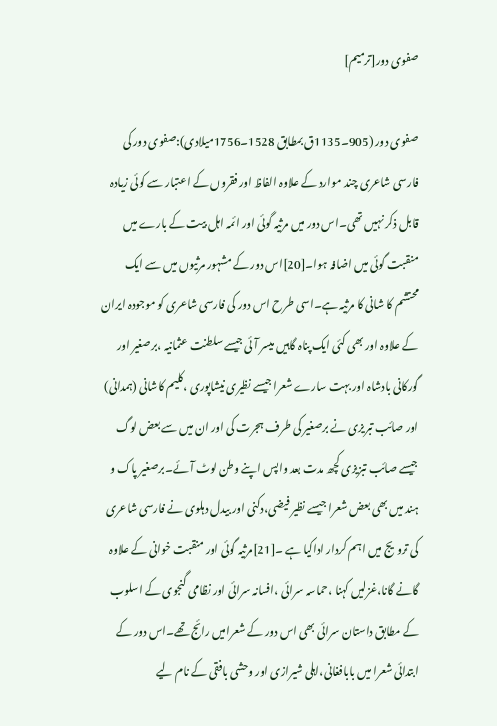صفوی دور[ترمیم]

صفوی دور (905۔1135ق بمطابق 1528۔1756میلادی):صفوی دور کی فارسی شاعری چند موارد کے علاوہ الفاظ اور فقروں کے اعتبار سے کوئی زیادہ قابل ذکر نہیں تھی۔اس دور میں مرثیہ گوئی اور ائمہ اہل بیت کے بارے میں منقبت گوئی میں اضافہ ہوا۔[20]اس دور کے مشہور مرثیوں میں سے ایک محتشم کا شانی کا مرثیہ ہے۔اسی طرح اس دور کی فارسی شاعری کو موجودہ ایران کے علاوہ اور بھی کئی ایک پناہ گاہیں میسر آئی جیسے سلطنت عثمانیہ ،برصغیر اور گورکانی بادشاہ اور بہت سارے شعرا جیسے نظیری نیشاپوری ،کلیم کاشانی (ہمدانی) اور صائب تبریزی نے برصغیر کی طرف ہجرت کی اور ان میں سے بعض لوگ جیسے صائب تبزیزی کچھ مدت بعد واپس اپنے وطن لوٹ آئے۔برصغیر پاک و ہند میں بھی بعض شعرا جیسے نظیر فیضی،دکنی اور بیدل دہلوی نے فارسی شاعری کی ترویج میں اہم کردار اداکیا ہے ۔[21]مرثیہ گوئی اور منقبت خوانی کے علاوہ گانے گانا،غزلیں کہنا ،حماسہ سرائی ،افسانہ سرائی اور نظامی گنجوی کے اسلوب کے مطابق داستان سرائی بھی اس دور کے شعرامیں رائج تھے۔اس دور کے ابتدائی شعرا میں بابافغانی،اہلی شیرازی اور وحشی بافقی کے نام لیے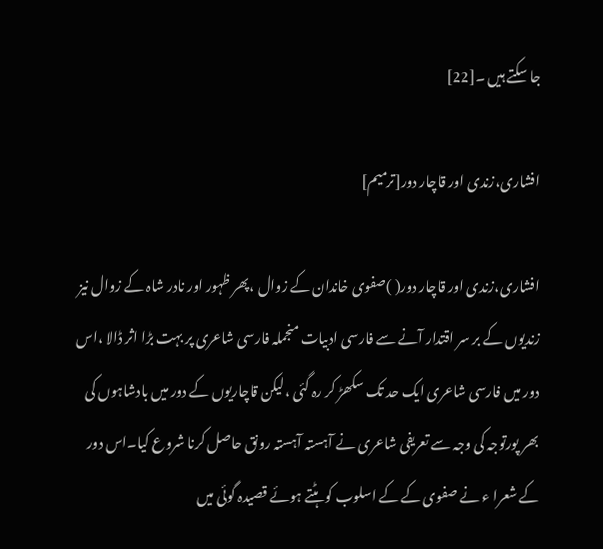جا سکتے ہیں ۔[22]

افشاری،زندی اور قاچار دور[ترمیم]

افشاری،زندی اور قاچار دور( )صفوی خاندان کے زوال ،پھر ظہور اور نادر شاہ کے زوال نیز زندیوں کے بر سر اقتدار آنے سے فارسی ادبیات منجملہ فارسی شاعری پر بہت بڑا اثر ڈالا ،اس دور میں فارسی شاعری ایک حد تک سکھڑ کر رہ گئی ،لیکن قاچاریوں کے دور میں بادشاہوں کی بھر پورتوجہ کی وجہ سے تعریفی شاعری نے آہستہ آہستہ رونق حاصل کرنا شروع کیا۔اس دور کے شعرا ء نے صفوی کے کے اسلوب کو ہٹتے ہوئے قصیدہ گوئی میں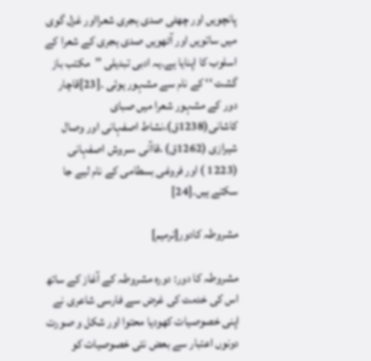پانچویں اور چھٹی صدی ہجری شعرااور غزل گوی میں ساتویں اور آٹھویں صدی ہجری کے شعرا کے اسلوب کا اپنایا ہے۔یہ ادبی تبدیلی ’’مکتب باز گشت ‘‘ کے نام سے مشہور ہوئی ۔[23]قاچار دور کے مشہور شعرا میں صبای کاشانی(1238ق)،نشاط اصفہانی اور وصال شیرازی (1262ق) ،قاآنی ،سروش اصفہانی (1223 ) اور فروغی بسطامی کے نام لیے جا سکتے ہیں۔[24]

مشروطہ کادور[ترمیم]

مشروطہ کا دور: دورہ مشروطہ کے آغاز کے ساتھ اس کی خدمت کی غرض سے فارسی شاعری نے اپنی خصوصیات کھودیا محتوا اور شکل و صورت دونوں اعتبار سے بعض نئی خصوصیات کو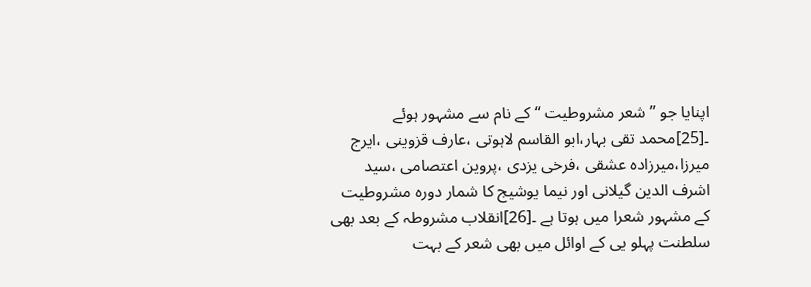اپنایا جو ’’شعر مشروطیت ‘‘ کے نام سے مشہور ہوئے ۔[25]محمد تقی بہار،ابو القاسم لاہوتی ،عارف قزوینی ،ایرج میرزا،میرزادہ عشقی ،فرخی یزدی ،پروین اعتصامی ،سید اشرف الدین گیلانی اور نیما یوشیج کا شمار دورہ مشروطیت کے مشہور شعرا میں ہوتا ہے ۔[26]انقلاب مشروطہ کے بعد بھی سلطنت پہلو یی کے اوائل میں بھی شعر کے بہت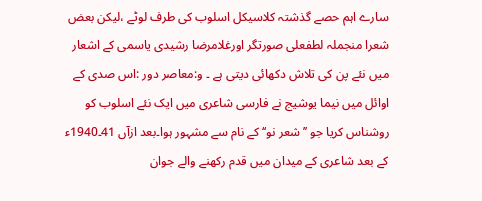سارے اہم حصے گذشتہ کلاسیکل اسلوب کی طرف لوٹے ،لیکن بعض شعرا منجملہ لطفعلی صورتگر اورغلامرضا رشیدی یاسمی کے اشعار میں نئے پن کی تلاش دکھائی دیتی ہے ۔ و:معاصر دور :اس صدی کے اوائل میں نیما یوشیج نے فارسی شاعری میں ایک نئے اسلوب کو روشناس کریا جو ’’شعر نو‘‘ کے نام سے مشہور ہوا۔بعد ازآں 41۔1940ء کے بعد شاعری کے میدان میں قدم رکھنے والے جوان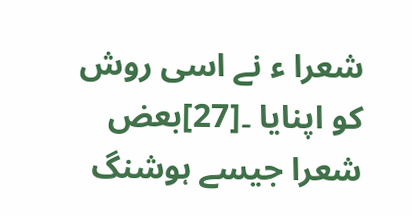شعرا ء نے اسی روش کو اپنایا ۔[27]بعض شعرا جیسے ہوشنگ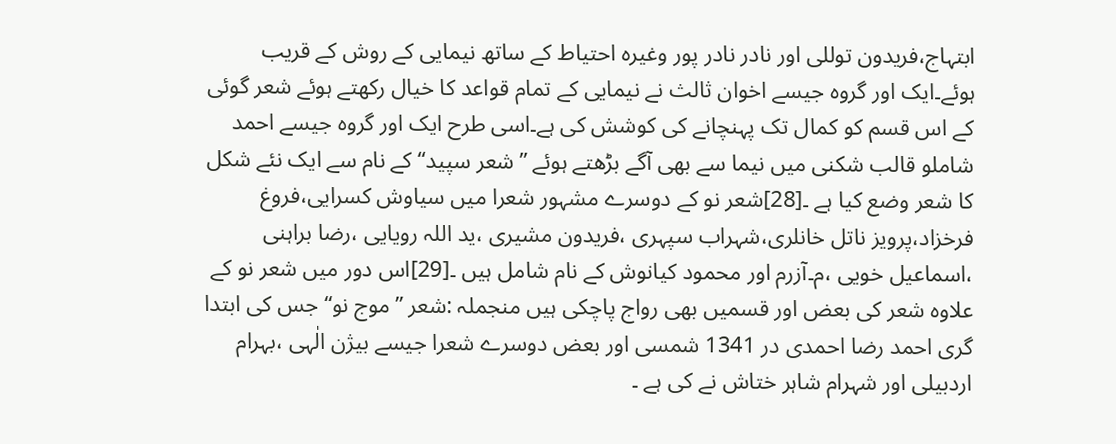ابتہاج،فریدون توللی اور نادر نادر پور وغیرہ احتیاط کے ساتھ نیمایی کے روش کے قریب ہوئے۔ایک اور گروہ جیسے اخوان ثالث نے نیمایی کے تمام قواعد کا خیال رکھتے ہوئے شعر گوئی کے اس قسم کو کمال تک پہنچانے کی کوشش کی ہے۔اسی طرح ایک اور گروہ جیسے احمد شاملو قالب شکنی میں نیما سے بھی آگے بڑھتے ہوئے ’’شعر سپید‘‘ کے نام سے ایک نئے شکل کا شعر وضع کیا ہے ۔[28]شعر نو کے دوسرے مشہور شعرا میں سیاوش کسرایی،فروغ فرخزاد،پرویز ناتل خانلری،شہراب سپہری ،فریدون مشیری ،ید اللہ رویایی ،رضا براہنی ،اسماعیل خویی ،م۔آزرم اور محمود کیانوش کے نام شامل ہیں ۔[29]اس دور میں شعر نو کے علاوہ شعر کی بعض اور قسمیں بھی رواج پاچکی ہیں منجملہ :شعر ’’موج نو‘‘ جس کی ابتدا گری احمد رضا احمدی در 1341 شمسی اور بعض دوسرے شعرا جیسے بیژن الٰہی ،بہرام اردبیلی اور شہرام شاہر ختاش نے کی ہے ۔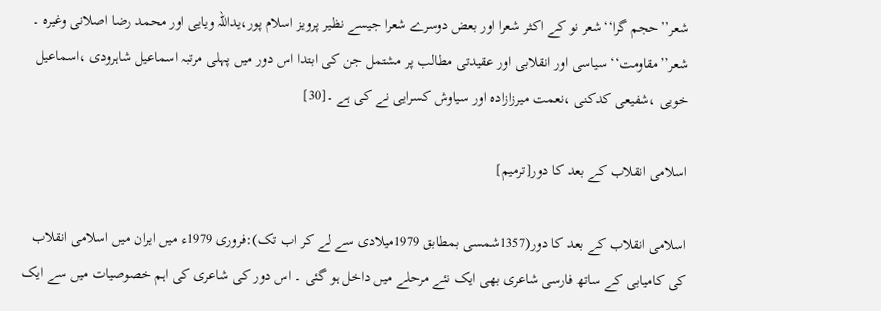شعر’’حجم گرا‘‘شعر نو کے اکثر شعرا اور بعض دوسرے شعرا جیسے نظیر پرویز اسلام پور،یداللہ ویایی اور محمد رضا اصلانی وغیرہ ۔ شعر’’مقاومت‘‘ سیاسی اور انقلابی اور عقیدتی مطالب پر مشتمل جن کی ابتدا اس دور میں پہلی مرتبہ اسماعیل شاہرودی ،اسماعیل خویی ،شفیعی کدکنی ،نعمت میرزازادہ اور سیاوش کسرایی نے کی ہے ۔[30]

اسلامی انقلاب کے بعد کا دور[ترمیم]

اسلامی انقلاب کے بعد کا دور(1357شمسی بمطابق 1979میلادی سے لے کر اب تک):فروری 1979ء میں ایران میں اسلامی انقلاب کی کامیابی کے ساتھ فارسی شاعری بھی ایک نئے مرحلے میں داخل ہو گئی ۔ اس دور کی شاعری کی اہم خصوصیات میں سے ایک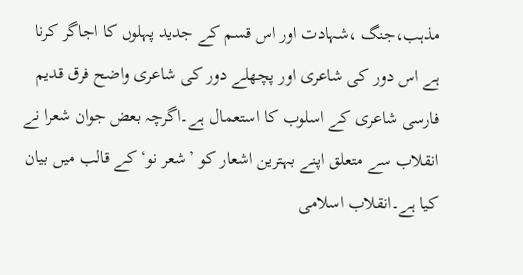مذہب،جنگ ،شہادت اور اس قسم کے جدید پہلوں کا اجاگر کرنا ہے اس دور کی شاعری اور پچھلے دور کی شاعری واضح فرق قدیم فارسی شاعری کے اسلوب کا استعمال ہے۔اگرچہ بعض جوان شعرا نے انقلاب سے متعلق اپنے بہترین اشعار کو ’شعر نو‘ کے قالب میں بیان کیا ہے۔انقلاب اسلامی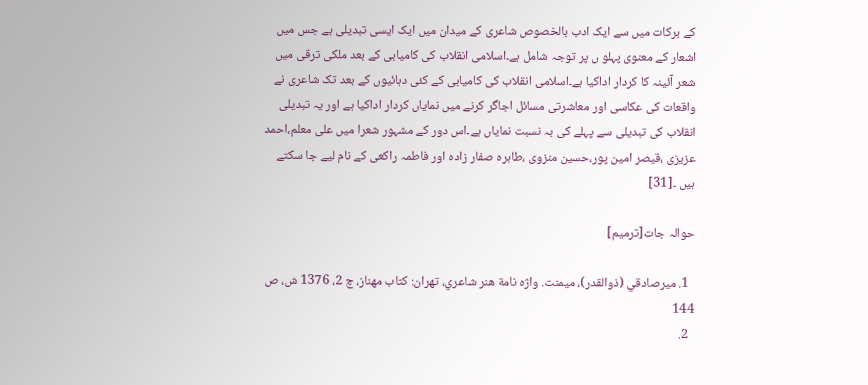کے برکات میں سے ایک ادب بالخصوص شاعری کے میدان میں ایک ایسی تبدیلی ہے جس میں اشعار کے معنوی پہلو ں پر توجہ شامل ہے۔اسلامی انقلاب کی کامیابی کے بعد ملکی ترقی میں شعر آئینہ کا کردار اداکیا ہے۔اسلامی انقلاب کی کامیابی کے کئی دہائیوں کے بعد تک شاعری نے واقعات کی عکاسی اور معاشرتی مسائل اجاگر کرنے میں نمایاں کردار اداکیا ہے اور یہ تبدیلی انقلاب کی تبدیلی سے پہلے کی بہ نسبت نمایاں ہے۔اس دور کے مشہور شعرا میں علی معلم،احمد عزیزی ،قیصر امین پور،حسین منزوی ،طاہرہ صفار زادہ اور فاطمہ راکعی کے نام لیے جا سکتے ہیں ۔[31]

حوالہ جات[ترمیم]

  1. ميرصادقي (ذوالقدر)، ‌ميمنت. واژه نامة هنر شاعري، ‌تهران: كتاب مهناز، ‌چ 2، 1376 ش، ص 144
  2.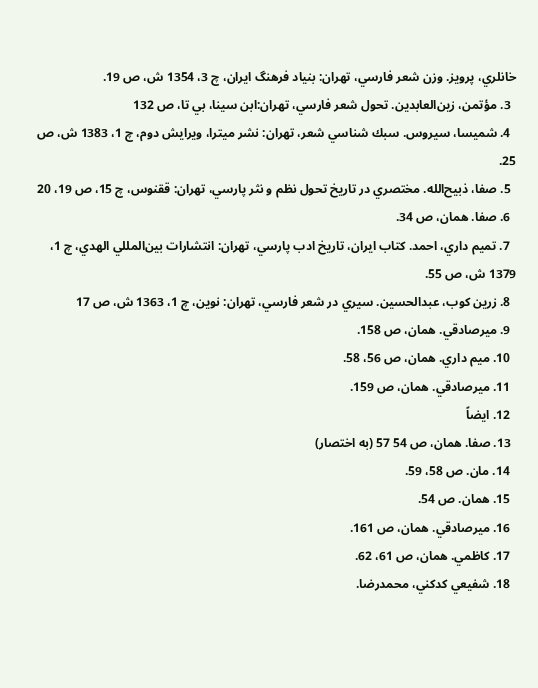خانلري، ‌پرويز. وزن شعر فارسي، تهران: بنياد فرهنگ ايران، ‌چ 3، 1354 ش، ص 19.
  3. مؤتمن، ‌زين‌العابدين. تحول شعر فارسي، تهران:ابن سينا، بي تا، ص 132
  4. شميسا، ‌سيروس. سبك شناسي شعر، تهران: نشر ميترا، ‌ويرايش دوم، ‌چ 1، 1383 ش، ص 25.
  5. صفا، ‌ذبيح‌الله. مختصري در تاريخ تحول نظم و نثر پارسي، تهران: ققنوس، ‌چ 15، ص 19، 20
  6. صفا. همان، ص 34.
  7. تميم داري، احمد. كتاب ايران، ‌تاريخ ادب پارسي، تهران: انتشارات بين‌المللي الهدي، چ 1، 1379 ش، ص 55.
  8. زرين كوب، ‌عبدالحسين. سيري در شعر فارسي، تهران: نوين، چ 1، 1363 ش، ص 17
  9. ميرصادقي. همان، ص 158.
  10. ميم داري. همان، ص 56، 58.
  11. ميرصادقي. همان، ص 159.
  12. ایضاً
  13. صفا. همان، ص 54 57 (به اختصار)
  14. مان. ص 58، 59.
  15. همان. ص 54.
  16. ميرصادقي. همان، ص 161.
  17. كاظمي. همان، ص 61، 62.
  18. شفيعي كدكني، ‌محمدرضا.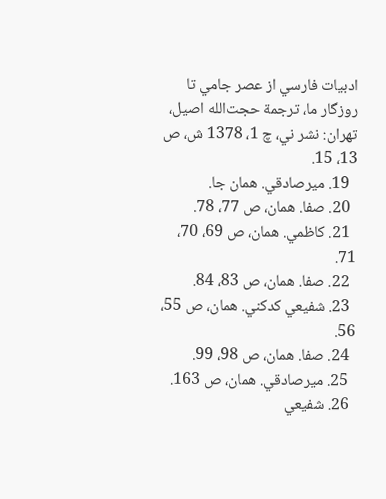ادبيات فارسي از عصر جامي تا روزگار ما، ‌ترجمة حجت‌الله اصيل، تهران: نشر ني، چ 1، 1378 ش، ص 13، 15.
  19. ميرصادقي. همان جا.
  20. صفا. همان، ص 77، 78.
  21. كاظمي. همان، ص 69، 70، 71.
  22. صفا. همان، ص 83، 84.
  23. شفيعي كدكني. همان، ص 55، 56.
  24. صفا. همان، ص 98، 99.
  25. ميرصادقي. همان، ص 163.
  26. شفيعي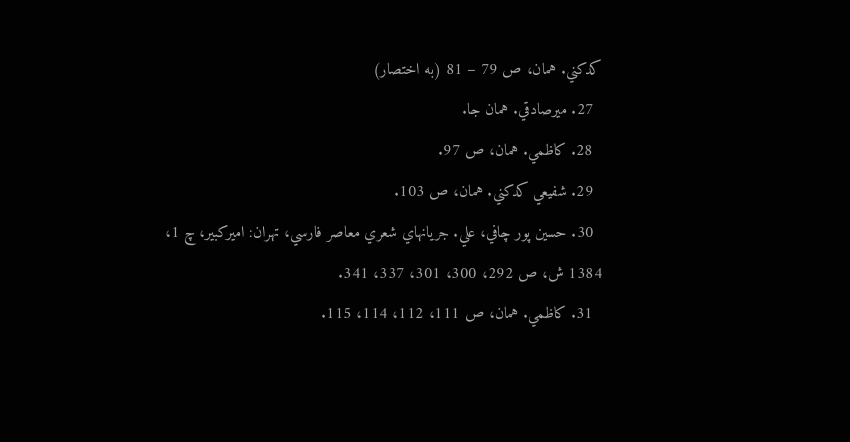كدكني. همان، ص 79 – 81 (به اختصار)
  27. ميرصادقي. همان جا.
  28. كاظمي. همان، ص 97.
  29. شفيعي كدكني. همان، ص 103.
  30. حسين پور چافي، علي. جريانهاي شعري معاصر فارسي، تهران: اميركبير، چ 1، 1384 ش، ص 292، 300، 301، 337، 341.
  31. كاظمي. همان، ص 111، 112، 114، 115.